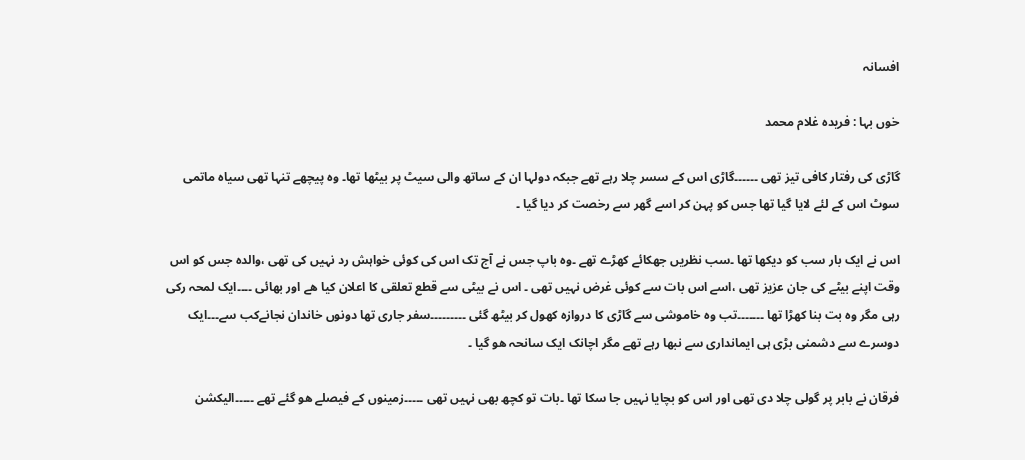افسانہ

خوں بہا : فریدہ غلام محمد

گاڑی کی رفتار کافی تیز تھی ۔۔۔۔۔۔گاڑی اس کے سسر چلا رہے تھے جبکہ دولہا ان کے ساتھ والی سیٹ پر بیٹھا تھا۔ وہ پیچھے تنہا تھی سیاہ ماتمی سوٹ اس کے لئے لایا گیا تھا جس کو پہن کر اسے گھر سے رخصت کر دیا گیا ۔

اس نے ایک بار سب کو دیکھا تھا ۔سب نظریں جھکائے کھڑے تھے ۔وہ باپ جس نے آج تک اس کی کوئی خواہش رد نہیں کی تھی ،والدہ جس کو اس وقت اپنے بیٹے کی جان عزیز تھی ،اسے اس بات سے کوئی غرض نہیں تھی ۔ اس نے بیٹی سے قطع تعلقی کا اعلان کیا ھے اور بھائی ۔۔۔۔ایک لمحہ رکی رہی مگر وہ بت بنا کھڑا تھا ۔۔۔۔۔۔۔تب وہ خاموشی سے گاڑی کا دروازہ کھول کر بیٹھ گئی ۔۔۔۔۔۔۔۔۔سفر جاری تھا دونوں خاندان نجانےکب سے۔۔۔ایک دوسرے سے دشمنی بڑی ہی ایمانداری سے نبھا رہے تھے مگر اچانک ایک سانحہ ھو گیا ۔

فرقان نے بابر پر گولی چلا دی تھی اور اس کو بچایا نہیں جا سکا تھا ۔بات تو کچھ بھی نہیں تھی ۔۔۔۔۔زمینوں کے فیصلے ھو گئے تھے ۔۔۔۔۔الیکشن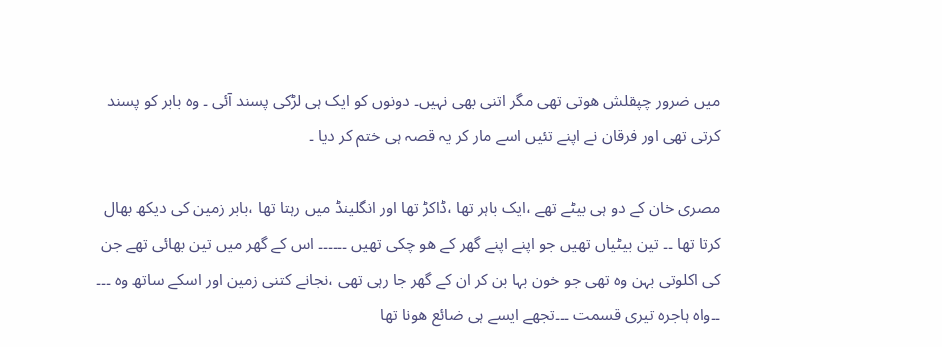میں ضرور چپقلش ھوتی تھی مگر اتنی بھی نہیں۔ دونوں کو ایک ہی لڑکی پسند آئی ۔ وہ بابر کو پسند کرتی تھی اور فرقان نے اپنے تئیں اسے مار کر یہ قصہ ہی ختم کر دیا ۔

مصری خان کے دو ہی بیٹے تھے ،ایک باہر تھا ،ڈاکڑ تھا اور انگلینڈ میں رہتا تھا ،بابر زمین کی دیکھ بھال کرتا تھا ۔۔ تین بیٹیاں تھیں جو اپنے اپنے گھر کے ھو چکی تھیں ۔۔۔۔۔۔ اس کے گھر میں تین بھائی تھے جن کی اکلوتی بہن وہ تھی جو خون بہا بن کر ان کے گھر جا رہی تھی ،نجانے کتنی زمین اور اسکے ساتھ وہ ۔۔۔ ۔۔واہ ہاجرہ تیری قسمت ۔۔۔تجھے ایسے ہی ضائع ھونا تھا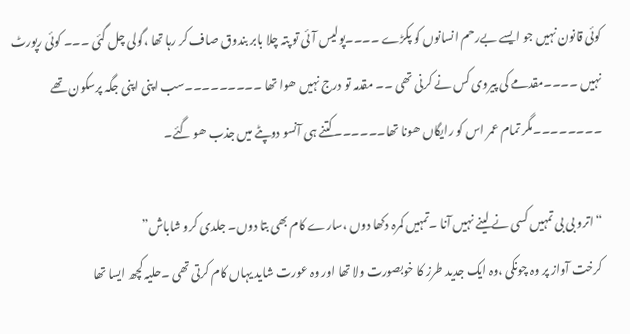کوئی قانون نہیں جو ایسے بےرحم انسانوں کو پکڑے ۔۔۔۔پولیس آئی تو پتہ چلا بابر بندوق صاف کر رہا تھا ،گولی چل گئی ۔۔۔ کوئی رپورٹ نہیں ۔۔۔۔مقدمے کی پیروی کس نے کرنی تھی ۔۔ مقدمہ تو درج نہیں ھوا تھا ۔۔۔۔۔۔۔۔۔سب اپنی اپنی جگہ پرسکون تھے ۔۔۔۔۔۔۔۔مگر تمام عمر اس کو رایگاں ھونا تھا۔۔۔۔۔۔کتنے ہی آنسو دوپٹے میں جذب ھو گئے۔

“اترو بی بی تمہیں کسی نے لینے نہیں آنا ۔تمہیں کمرہ دکھا دوں ،سارے کام بھی بتا دوں۔ جلدی کرو شاباش”
کرخت آواز پر وہ چونکی ،وہ ایک جدید طرز کا خوبصورت ولا تھا اور وہ عورت شاید یہاں کام کرتی تھی ۔حلیہ کچھ ایسا تھا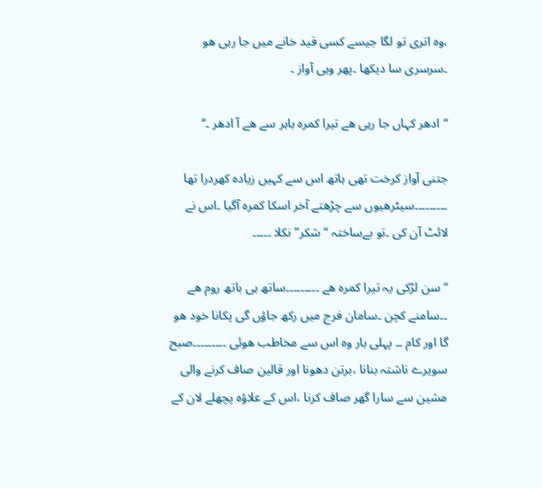،وہ اتری تو لگا جیسے کسی قید خانے میں جا رہی ھو ۔سرسری سا دیکھا ۔پھر وہی آواز ۔

“ادھر کہاں جا رہی ھے تیرا کمرہ باہر سے ھے آ ادھر ۔‘‘

جتنی آواز کرخت تھی ہاتھ اس سے کہیں زیادہ کھردرا تھا ۔۔۔۔۔۔۔۔۔سیٹرھیوں سے چڑھتے آخر اسکا کمرہ آگیا ۔اس نے لائٹ آن کی ۔تو بےساختہ “شکر” نکلا ۔۔۔۔۔

“سن لڑکی یہ تیرا کمرہ ھے ۔۔۔۔۔۔۔۔۔ساتھ ہی باتھ روم ھے ۔۔سامنے کچن ۔سامان فرج میں رکھ جاؤں گی پکانا خود ھو گا اور کام ۔۔ پہلی بار وہ اس سے مخاطب ھوئی ۔۔۔۔۔۔۔۔۔صبح سویرے ناشتہ بنانا ،برتن دھونا اور قالین صاف کرنے والی مشین سے سارا گھر صاف کرنا ،اس کے علاؤہ پچھلے لان کے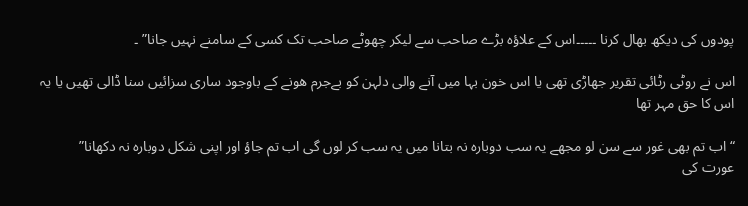پودوں کی دیکھ بھال کرنا ۔۔۔۔۔اس کے علاؤہ بڑے صاحب سے لیکر چھوٹے صاحب تک کسی کے سامنے نہیں جانا” ۔

اس نے روٹی رٹائی تقریر جھاڑی تھی یا اس خون بہا میں آنے والی دلہن کو بےجرم ھونے کے باوجود ساری سزائیں سنا ڈالی تھیں یا یہ اس کا حق مہر تھا

“اب تم بھی غور سے سن لو مجھے یہ سب دوبارہ نہ بتانا میں یہ سب کر لوں گی اب تم جاؤ اور اپنی شکل دوبارہ نہ دکھانا”
عورت کی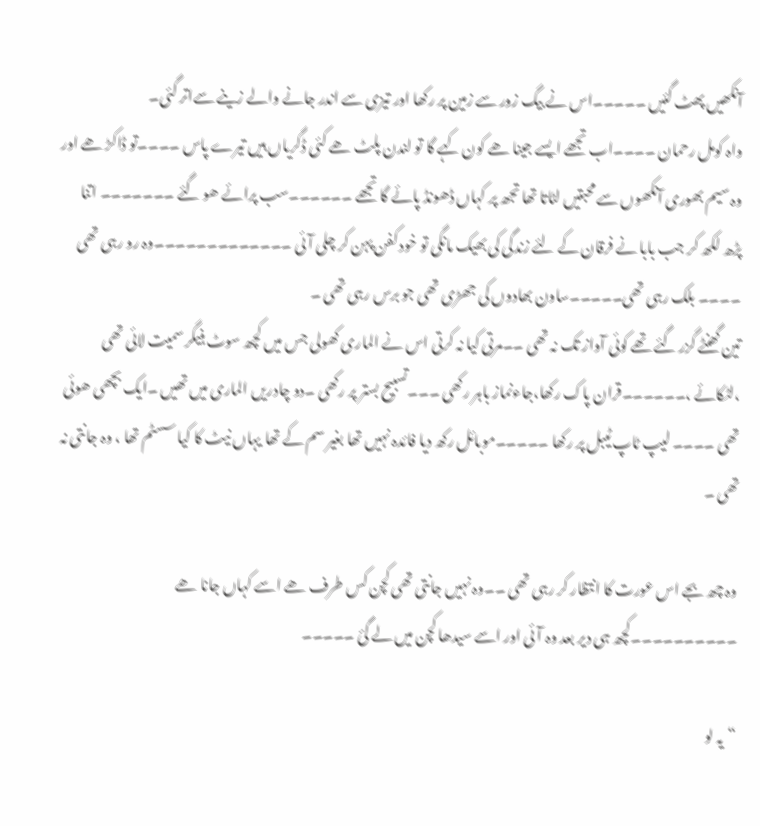آنکھیں پھٹ گئیں ۔۔۔۔۔اس نے بیگ زور سے زمین پر رکھا اور تیزی سے اندر جانے والے زینے سےاتر گئی۔
واہ کومل رحمان ۔۔۔۔اب تجھے ایسے جینا ھے کون کہے گا تو لندن پلٹ ھے کئی ڈگریاں ہیں تیرے پاس ۔۔۔۔تو ڈاکڑ ھے اور وہ سیم بھوری آنکھوں سے محبتیں لٹاتا تھا تجھ پر کہاں ڈھونڈ پائے گا تجھے ۔۔۔۔۔۔سب پرائے ھو گئے ۔۔۔۔۔۔۔ اتنا پڑھ لکھ کر جب بابا نے فرقان کے لئے زندگی کی بھیک مانگی تو خود کفن پہن کر چلی آئی ۔۔۔۔۔۔۔۔۔۔۔۔۔وہ رو رہی تھی ۔۔۔۔ بلک رہی تھی۔۔۔۔۔ساون بھادوں کی جھڑی تھی جو برس رہی تھی ۔
تین گھنٹے گزر گئے تھے کوئی آواز تک نہ تھی ۔۔مرتی کیا نہ کرتی اس نے الماری کھولی جس میں کچھ سوٹ ہنیگر سمیت لائی تھی ،لٹکائے ،۔۔۔۔۔۔قران پاک رکھا،جاءنماز باہر رکھی ۔۔۔تسبیح بستر پر رکھی ۔دو چادریں الماری میں تھیں ۔ایک بچھی ھوئی تھی ۔۔۔۔ لیپ ٹاپ ٹیبل پر رکھا ۔۔۔۔۔موبائل رکھ دیا فائدہ نہیں تھا بغیر سم کے تھا یہاں نیٹ کا کیا سسٹم تھا ، وہ جانتی نہ تھی ۔

وہ چھ بجے اس عورت کا انتظار کر رہی تھی ۔۔وہ نہیں جانتی تھی کچن کس طرف ھے اسے کہاں جانا ھے ۔۔۔۔۔۔۔۔۔۔کچھ ہی دیر بعد وہ آئی اور اسے سیدھا کچن میں لے گئ ۔۔۔۔۔

“یہ لو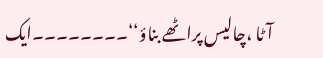آٹا ،چالیس پراٹھے بناؤ‘‘۔۔۔۔۔۔۔۔ایک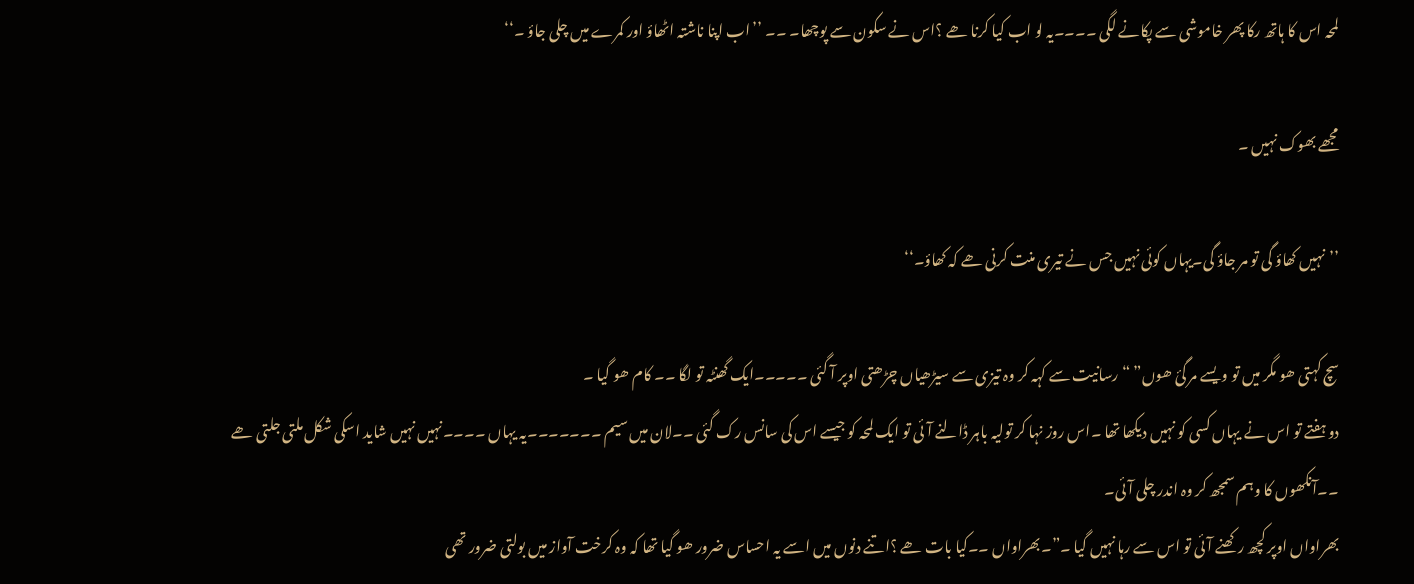لمحہ اس کا ہاتھ رکا پھر خاموشی سے پکانے لگی ۔۔۔۔یہ لو اب کیا کرنا ھے ؟اس نے سکون سے پوچھا۔ ۔۔ ’’اب اپنا ناشتہ اٹھاؤ اور کمرے میں چلی جاؤ ۔‘‘

مجھے بھوک نہیں ۔

’’نہیں کھاؤ گی تو مر جاؤ گی۔یہاں کوئی نہیں جس نے تیری منت کرنی ھے کہ کھاؤ۔‘‘

سچ کہتی ھو مگر میں تو ویسے مر گئ ھوں” “رسانیت سے کہہ کر وہ تیزی سے سیڑھیاں چڑھتی اوپر آ گئی ۔۔۔۔۔ایک گھنٹہ تو لگا ۔۔ کام ھو گیا ۔
دو ہفتے تو اس نے یہاں کسی کو نہیں دیکھا تھا ۔اس روز نہا کر تولیہ باہر ڈالنے آئی تو ایک لمحہ کو جیسے اس کی سانس رک گئی ۔۔لان میں سیم ۔۔۔۔۔۔۔یہ یہاں ۔۔۔۔نہیں نہیں شاید اسکی شکل ملتی جلتی ھے ۔۔آنکھوں کا وہم سمجھ کر وہ اندر چلی آئی۔
بھراواں اوپر کچھ رکھنے آئی تو اس سے رہا نہیں گیا ۔”۔بھراواں ۔۔کیا بات ھے ؟اتنے دنوں میں اسے یہ احساس ضرور ھو گیا تھا کہ وہ کرخت آواز میں بولتی ضرور تھی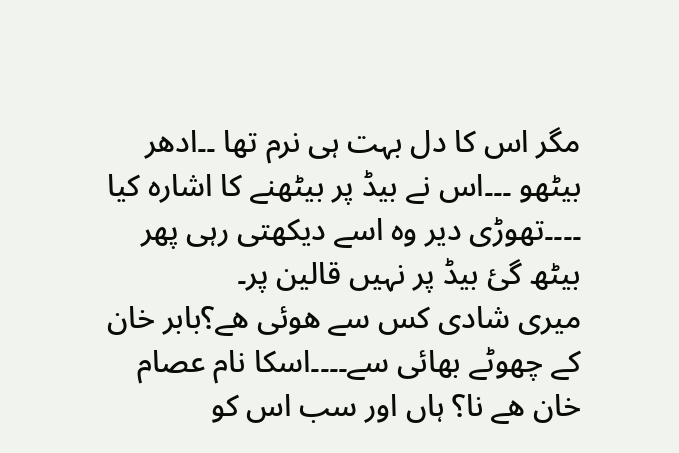مگر اس کا دل بہت ہی نرم تھا ۔۔ادھر بیٹھو ۔۔۔اس نے بیڈ پر بیٹھنے کا اشارہ کیا ۔۔۔۔تھوڑی دیر وہ اسے دیکھتی رہی پھر بیٹھ گئ بیڈ پر نہیں قالین پر۔
میری شادی کس سے ھوئی ھے؟بابر خان کے چھوٹے بھائی سے۔۔۔۔اسکا نام عصام خان ھے نا؟ ہاں اور سب اس کو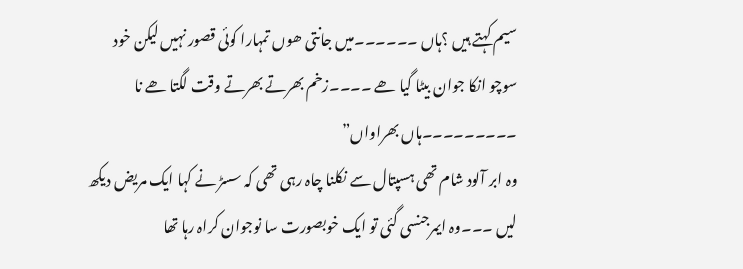سیم کہتے ہیں ؟ہاں ۔۔۔۔۔۔میں جانتی ھوں تمہارا کوئی قصور نہیں لیکن خود سوچو انکا جوان بیٹا گیا ھے ۔۔۔۔زخم بھرتے بھرتے وقت لگتا ھے نا ۔۔۔۔۔۔۔۔۔ہاں بھراواں”
وہ ابر آلود شام تھی ہسپتال سے نکلنا چاہ رہی تھی کہ سسڑ نے کہا ایک مریض دیکھ لیں ۔۔۔وہ ایمرجنسی گئی تو ایک خوبصورت سا نوجوان کراہ رہا تھا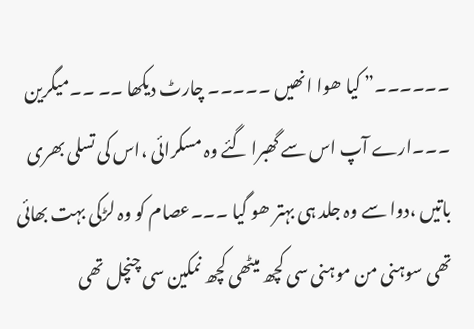۔۔۔۔۔۔” کیا ھوا انھیں ۔۔۔۔۔ چارٹ دیکھا ۔۔ ۔۔میگرین ۔۔۔ارے آپ اس سے گھبرا گئے وہ مسکرائی ،اس کی تسلی بھری باتیں ،دوا سے وہ جلد ہی بہتر ھو گیا ۔۔۔عصام کو وہ لڑکی بہت بھائی تھی سوہنی من موہنی سی کچھ میٹھی کچھ نمکین سی چنچل تھی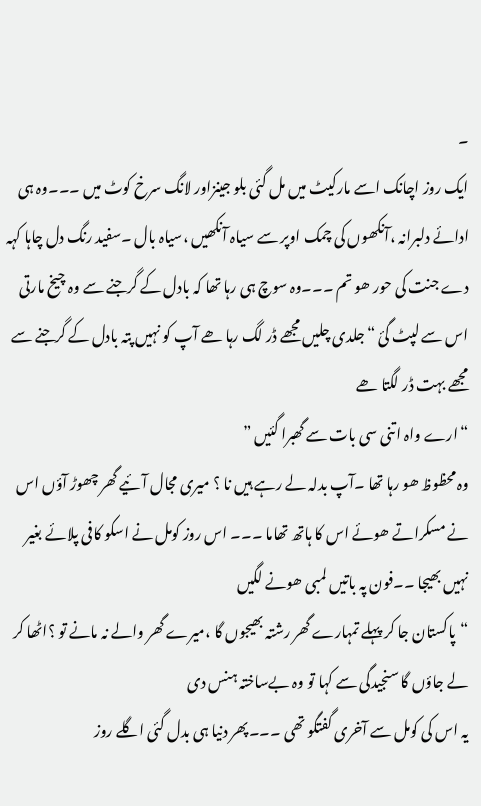۔
ایک روز اچانک اسے مارکیٹ میں مل گئی بلو جینزاور لانگ سرخ کوٹ میں ۔۔۔وہ ہی ادائے دلبرانہ ،آنکھوں کی چمک اوپر سے سیاہ آنکھیں ،سیاہ بال ۔سفید رنگ دل چاہا کہہ دے جنت کی حور ھو تم ۔۔۔وہ سوچ ہی رہا تھا کہ بادل کے گرجنے سے وہ چیخ مارتی اس سے لپٹ گئ “جلدی چلیں مجھے ڈر لگ رہا ھے آپ کو نہیں پتہ بادل کے گرجنے سے مجھے بہت ڈر لگتا ھے
“ارے واہ اتنی سی بات سے گھبرا گئیں ”
وہ محظوظ ھو رہا تھا ۔آپ بدلہ لے رہے ہیں نا ؟ میری مجال آئیے گھر چھوڑ آؤں اس نے مسکراتے ھوئے اس کا ہاتھ تھاما ۔۔۔ اس روز کومل نے اسکو کافی پلائے بغیر نہیں بھیجا ۔۔فون پہ باتیں لمبی ھونے لگیں
“پاکستان جا کر پہلے تمہارے گھر رشتہ بھیجوں گا ،میرے گھر والے نہ مانے تو ؟اٹھا کر لے جاؤں گا سنجیدگی سے کہا تو وہ بےساختہ ہنس دی
یہ اس کی کومل سے آخری گفتگو تھی ۔۔۔پھر دنیا ہی بدل گئی اگلے روز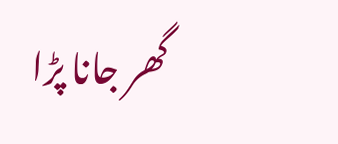گھر جانا پڑا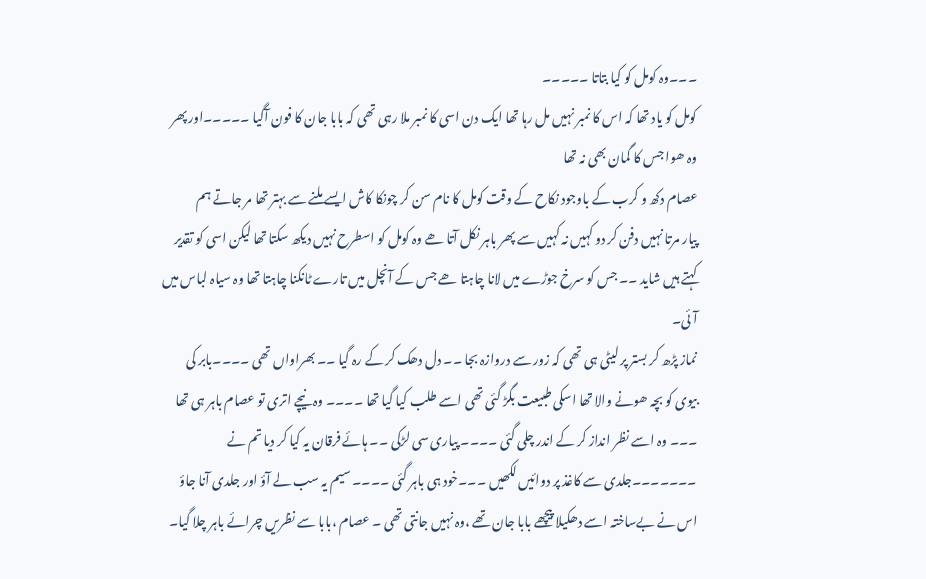۔۔۔وہ کومل کو کیا بتاتا ۔۔۔۔۔
کومل کو یاد تھا کہ اس کا نمبر نہیں مل رہا تھا ایک دن اسی کا نمبر ملا رہی تھی کہ بابا جان کا فون آگیا ۔۔۔۔۔اور پھر وہ ھوا جس کا گمان بھی نہ تھا
عصام دکھ و کرب کے باوجود نکاح کے وقت کومل کا نام سن کر چونکا کاش ایسے ملنے سے بہتر تھا مر جاتے ہم
پیار مرتا نہیں دفن کر دو کہیں نہ کہیں سے پھر باہر نکل آتا ھے وہ کومل کو اسطرح نہیں دیکھ سکتا تھا لیکن اسی کو تقدیر کہتے ہیں شاید ۔۔ جس کو سرخ جوڑے میں لانا چاہتا ھے جس کے آنچل میں تارے ٹانکنا چاہتا تھا وہ سیاہ لباس میں آئی۔
نماز پڑھ کر بستر پر لیٹی ہی تھی کہ زور سے دروازہ بجا ۔۔ دل دھک کر کے رہ گیا ۔۔ بھراواں تھی ۔۔۔۔بابر کی بیوی کو بچہ ھونے والا تھا اسکی طبیعت بگڑ گئی تھی اسے طلب کیا گیا تھا ۔۔۔۔ وہ نیچے اتری تو عصام باہر ہی تھا ۔۔۔ وہ اسے نظر انداز کر کے اندر چلی گئی ۔۔۔۔ پیاری سی لڑکی ۔۔ ہائے فرقان یہ کیا کر دیا تم نے ۔۔۔۔۔۔۔جلدی سے کاغذ پر دوائیں لکھیں ۔۔۔خود ہی باہر گئی ۔۔۔۔ سیم یہ سب لے آؤ اور جلدی آنا جاؤ اس نے بےساختہ اسے دھکیلا پیچھے بابا جان تھے ،وہ نہیں جانتی تھی ۔ عصام ،بابا سے نظریں چرائے باہر چلا گیا۔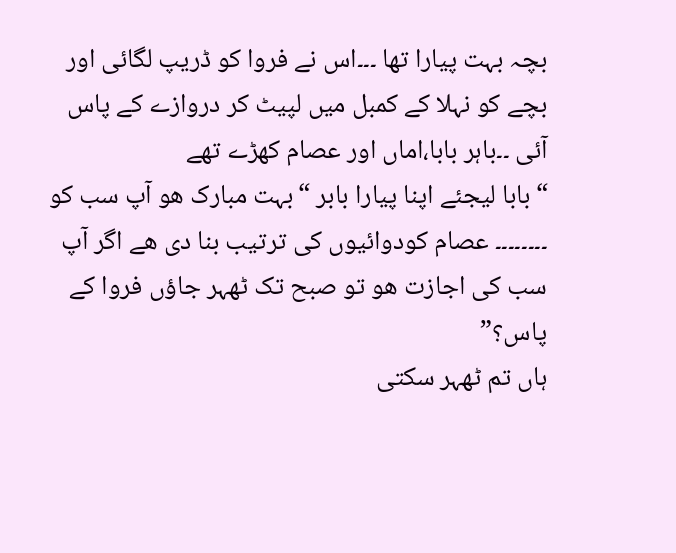بچہ بہت پیارا تھا ۔۔۔اس نے فروا کو ڈریپ لگائی اور بچے کو نہلا کے کمبل میں لپیٹ کر دروازے کے پاس آئی ۔۔باہر بابا،اماں اور عصام کھڑے تھے
“بابا لیجئے اپنا پیارا بابر “بہت مبارک ھو آپ سب کو ۔۔۔۔۔۔۔۔ عصام کودوائیوں کی ترتیب بنا دی ھے اگر آپ سب کی اجازت ھو تو صبح تک ٹھہر جاؤں فروا کے پاس؟”
ہاں تم ٹھہر سکتی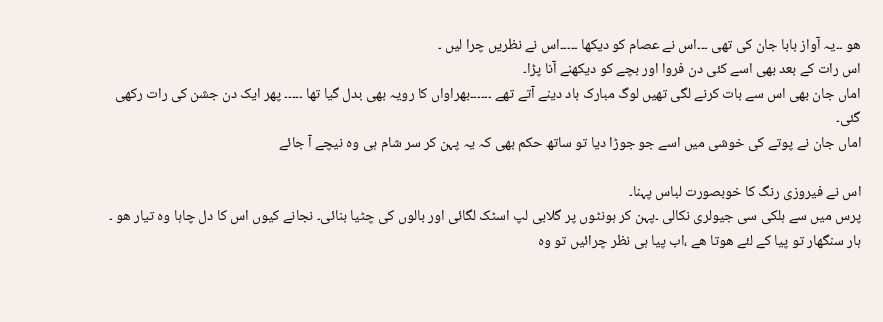ھو ۔۔یہ آواز بابا جان کی تھی ۔۔۔اس نے عصام کو دیکھا ۔۔۔۔۔اس نے نظریں چرا لیں ۔
اس رات کے بعد بھی اسے کئی دن فروا اور بچے کو دیکھنے آنا پڑا۔
اماں جان بھی اس سے بات کرنے لگی تھیں لوگ مبارک باد دینے آتے تھے ۔۔۔۔۔۔بھراواں کا رویہ بھی بدل گیا تھا ۔۔۔۔۔ پھر ایک دن جشن کی رات رکھی گئی۔
اماں جان نے پوتے کی خوشی میں اسے جو جوڑا دیا تو ساتھ حکم بھی کہ یہ پہن کر سر شام ہی وہ نیچے آ جائے

اس نے فیروزی رنگ کا خوبصورت لباس پہنا۔
پرس میں سے ہلکی سی جیولری نکالی ۔پہن کر ہونٹوں پر گلابی لپ اسٹک لگائی اور بالوں کی چٹیا بنائی۔ نجانے کیوں اس کا دل چاہا وہ تیار ھو ۔
ہار سنگھار تو پیا کے لئے ھوتا ھے ،اب پیا ہی نظر چرائیں تو وہ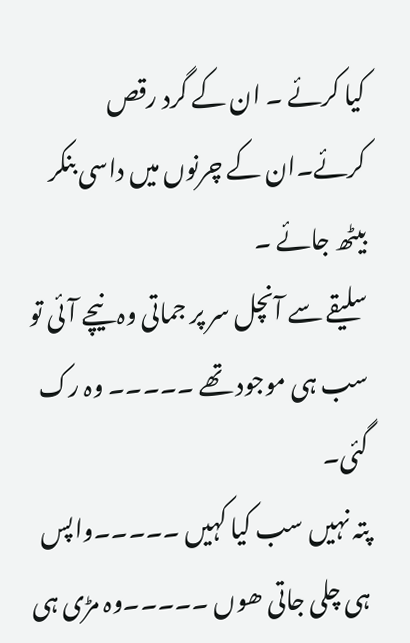کیا کرئے ۔ ان کے گرد رقص کرئے۔ان کے چرنوں میں داسی بنکر بیٹھ جائے ۔
سلیقے سے آنچل سر پر جماتی وہ نیچے آئی تو سب ہی موجود تھے ۔۔۔۔۔ وہ رک گئی۔
پتہ نہیں سب کیا کہیں ۔۔۔۔۔واپس ہی چلی جاتی ھوں ۔۔۔۔۔وہ مڑی ہی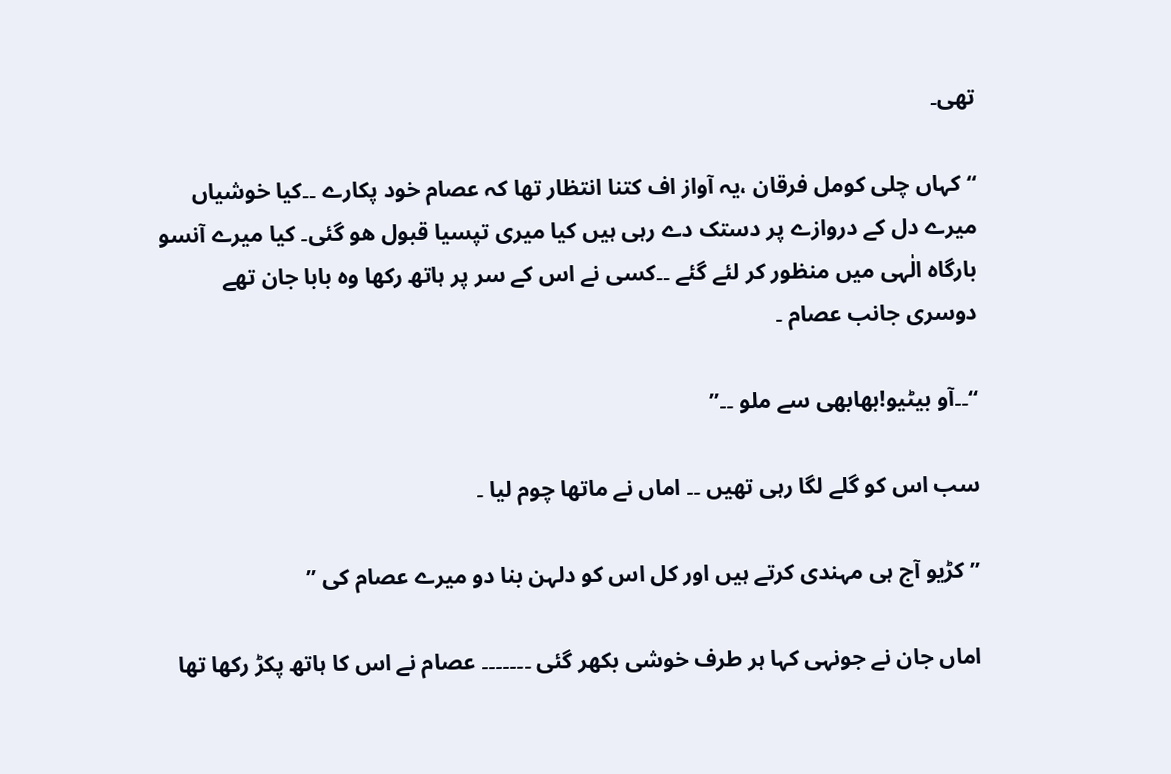تھی۔

“کہاں چلی کومل فرقان ،یہ آواز اف کتنا انتظار تھا کہ عصام خود پکارے ۔۔کیا خوشیاں میرے دل کے دروازے پر دستک دے رہی ہیں کیا میری تپسیا قبول ھو گئی۔ کیا میرے آنسو بارگاہ الٰہی میں منظور کر لئے گئے ۔۔کسی نے اس کے سر پر ہاتھ رکھا وہ بابا جان تھے دوسری جانب عصام ۔

“۔۔آو بیٹیو!بھابھی سے ملو ۔۔”

سب اس کو گلے لگا رہی تھیں ۔۔ اماں نے ماتھا چوم لیا ۔

’’کڑیو آج ہی مہندی کرتے ہیں اور کل اس کو دلہن بنا دو میرے عصام کی ”

اماں جان نے جونہی کہا ہر طرف خوشی بکھر گئی ۔۔۔۔۔۔۔ عصام نے اس کا ہاتھ پکڑ رکھا تھا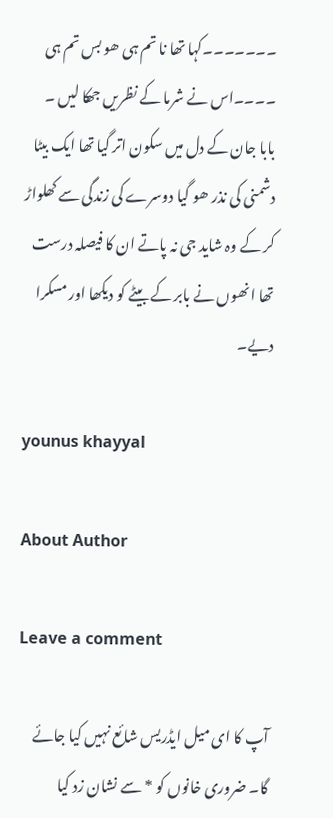۔۔۔۔۔۔۔کہا تھا نا تم ہی ھو بس تم ہی ۔۔۔۔اس نے شرما کے نظریں جھکا لیں ۔
بابا جان کے دل میں سکون اتر گیا تھا ایک بیٹا دشمنی کی نذر ھو گیا دوسرے کی زندگی سے کھلواڑ کر کے وہ شاید جی نہ پاتے ان کا فیصلہ درست تھا انھوں نے بابر کے بیٹے کو دیکھا اور مسکرا دیے۔

younus khayyal

About Author

Leave a comment

آپ کا ای میل ایڈریس شائع نہیں کیا جائے گا۔ ضروری خانوں کو * سے نشان زد کیا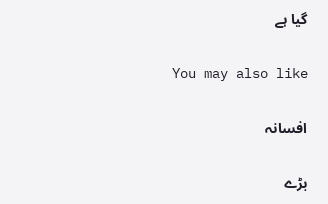گیا ہے

You may also like

افسانہ

بڑے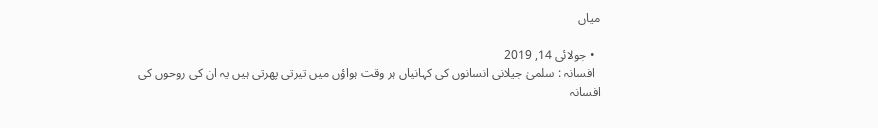میاں

  • جولائی 14, 2019
  افسانہ : سلمیٰ جیلانی انسانوں کی کہانیاں ہر وقت ہواؤں میں تیرتی پھرتی ہیں یہ ان کی روحوں کی
افسانہ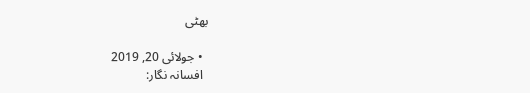بھٹی

  • جولائی 20, 2019
  افسانہ نگار: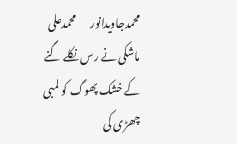محمدجاویدانور       محمدعلی ماشکی نے رس نکلے گنے کے خشک پھوگ کو لمبی چھڑی کی